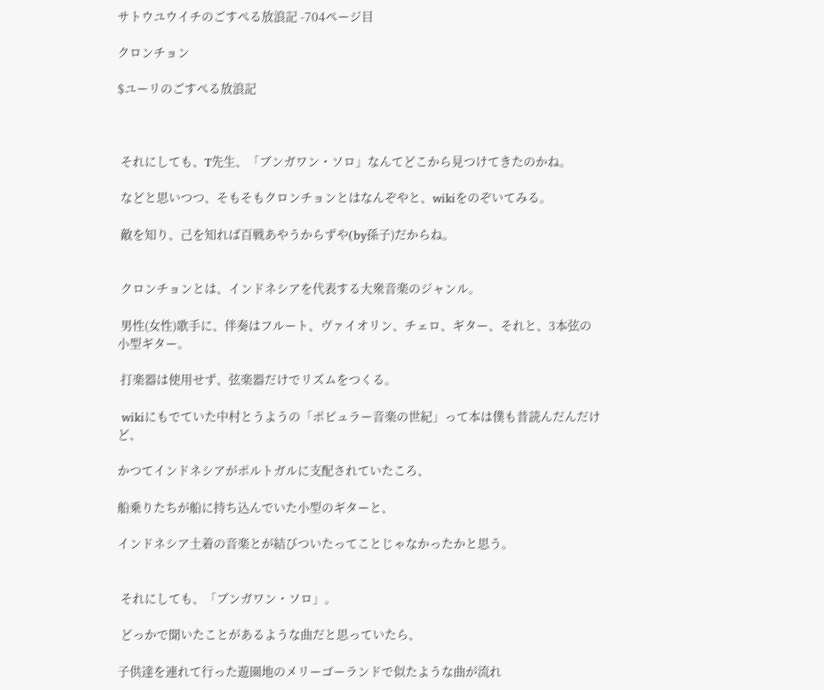サトウユウイチのごすぺる放浪記 -704ページ目

クロンチョン

$ユーリのごすぺる放浪記



 それにしても、T先生、「ブンガワン・ソロ」なんてどこから見つけてきたのかね。

 などと思いつつ、そもそもクロンチョンとはなんぞやと、wikiをのぞいてみる。

 敵を知り、己を知れば百戦あやうからずや(by孫子)だからね。


 クロンチョンとは、インドネシアを代表する大衆音楽のジャンル。

 男性(女性)歌手に、伴奏はフルート、ヴァイオリン、チェロ、ギター、それと、3本弦の小型ギター。

 打楽器は使用せず、弦楽器だけでリズムをつくる。

 wikiにもでていた中村とうようの「ポピュラー音楽の世紀」って本は僕も昔読んだんだけど、

かつてインドネシアがポルトガルに支配されていたころ、

船乗りたちが船に持ち込んでいた小型のギターと、

インドネシア土着の音楽とが結びついたってことじゃなかったかと思う。


 それにしても、「ブンガワン・ソロ」。

 どっかで聞いたことがあるような曲だと思っていたら、

子供達を連れて行った遊園地のメリーゴーランドで似たような曲が流れ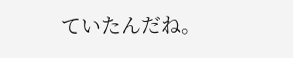ていたんだね。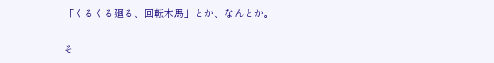「くるくる廻る、回転木馬」とか、なんとか。

そ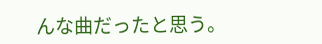んな曲だったと思う。